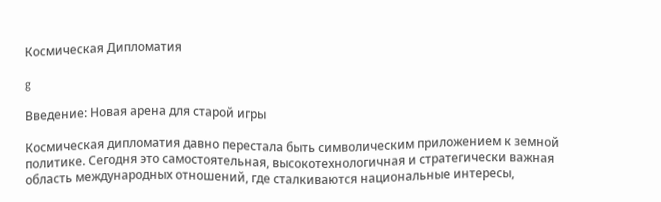Космическая Дипломатия

g

Введение: Новая арена для старой игры

Космическая дипломатия давно перестала быть символическим приложением к земной политике. Сегодня это самостоятельная, высокотехнологичная и стратегически важная область международных отношений, где сталкиваются национальные интересы,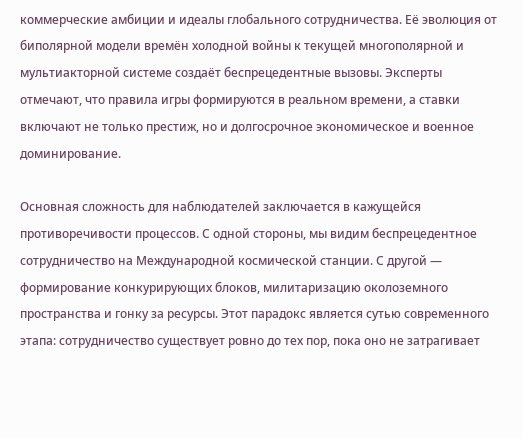коммерческие амбиции и идеалы глобального сотрудничества. Её эволюция от биполярной модели времён холодной войны к текущей многополярной и мультиакторной системе создаёт беспрецедентные вызовы. Эксперты отмечают, что правила игры формируются в реальном времени, а ставки включают не только престиж, но и долгосрочное экономическое и военное доминирование.

Основная сложность для наблюдателей заключается в кажущейся противоречивости процессов. С одной стороны, мы видим беспрецедентное сотрудничество на Международной космической станции. С другой — формирование конкурирующих блоков, милитаризацию околоземного пространства и гонку за ресурсы. Этот парадокс является сутью современного этапа: сотрудничество существует ровно до тех пор, пока оно не затрагивает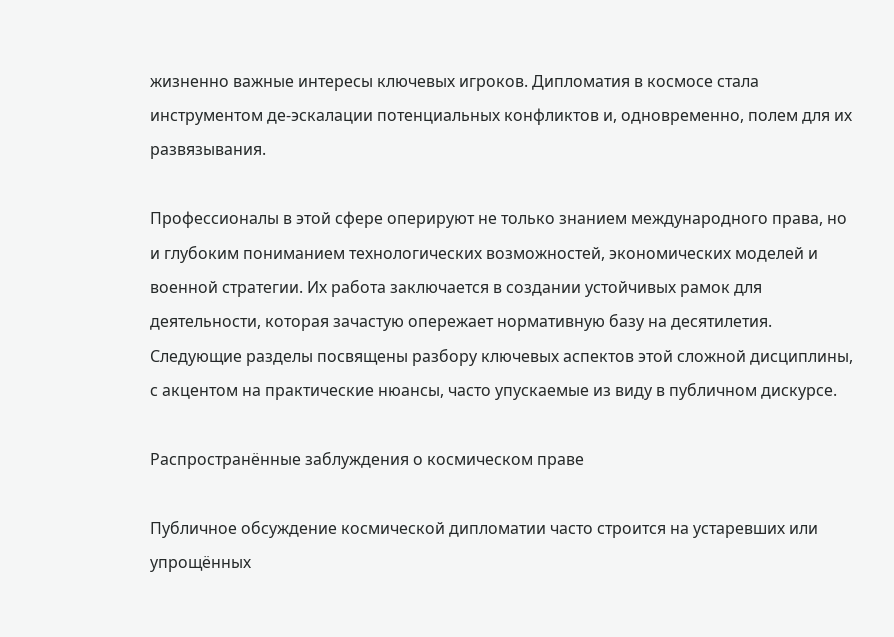жизненно важные интересы ключевых игроков. Дипломатия в космосе стала инструментом де-эскалации потенциальных конфликтов и, одновременно, полем для их развязывания.

Профессионалы в этой сфере оперируют не только знанием международного права, но и глубоким пониманием технологических возможностей, экономических моделей и военной стратегии. Их работа заключается в создании устойчивых рамок для деятельности, которая зачастую опережает нормативную базу на десятилетия. Следующие разделы посвящены разбору ключевых аспектов этой сложной дисциплины, с акцентом на практические нюансы, часто упускаемые из виду в публичном дискурсе.

Распространённые заблуждения о космическом праве

Публичное обсуждение космической дипломатии часто строится на устаревших или упрощённых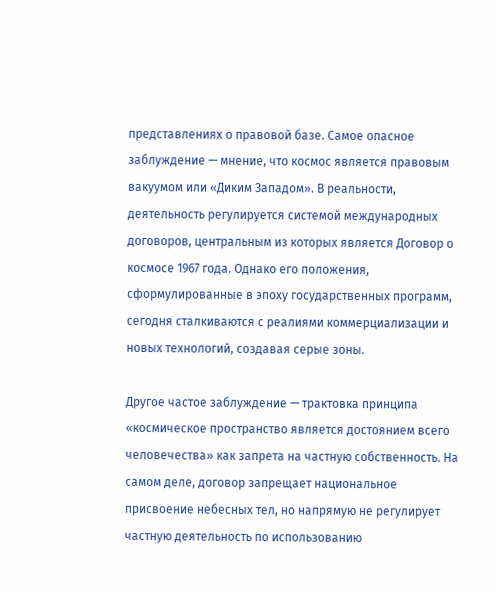представлениях о правовой базе. Самое опасное заблуждение — мнение, что космос является правовым вакуумом или «Диким Западом». В реальности, деятельность регулируется системой международных договоров, центральным из которых является Договор о космосе 1967 года. Однако его положения, сформулированные в эпоху государственных программ, сегодня сталкиваются с реалиями коммерциализации и новых технологий, создавая серые зоны.

Другое частое заблуждение — трактовка принципа «космическое пространство является достоянием всего человечества» как запрета на частную собственность. На самом деле, договор запрещает национальное присвоение небесных тел, но напрямую не регулирует частную деятельность по использованию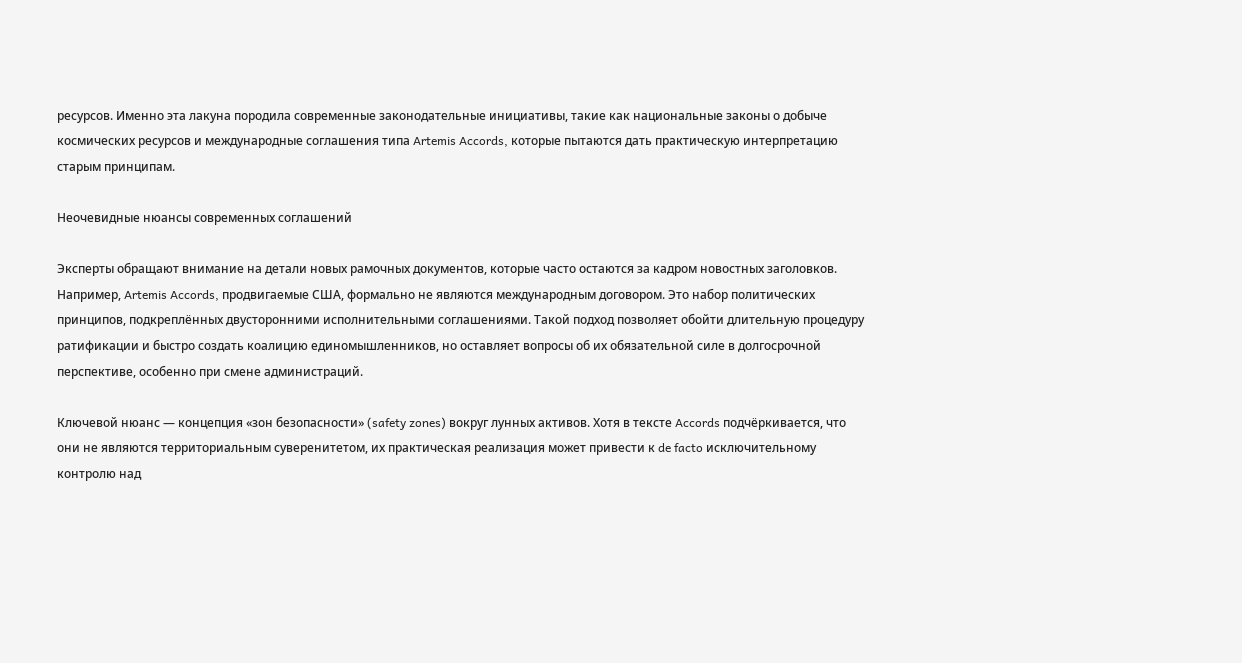ресурсов. Именно эта лакуна породила современные законодательные инициативы, такие как национальные законы о добыче космических ресурсов и международные соглашения типа Artemis Accords, которые пытаются дать практическую интерпретацию старым принципам.

Неочевидные нюансы современных соглашений

Эксперты обращают внимание на детали новых рамочных документов, которые часто остаются за кадром новостных заголовков. Например, Artemis Accords, продвигаемые США, формально не являются международным договором. Это набор политических принципов, подкреплённых двусторонними исполнительными соглашениями. Такой подход позволяет обойти длительную процедуру ратификации и быстро создать коалицию единомышленников, но оставляет вопросы об их обязательной силе в долгосрочной перспективе, особенно при смене администраций.

Ключевой нюанс — концепция «зон безопасности» (safety zones) вокруг лунных активов. Хотя в тексте Accords подчёркивается, что они не являются территориальным суверенитетом, их практическая реализация может привести к de facto исключительному контролю над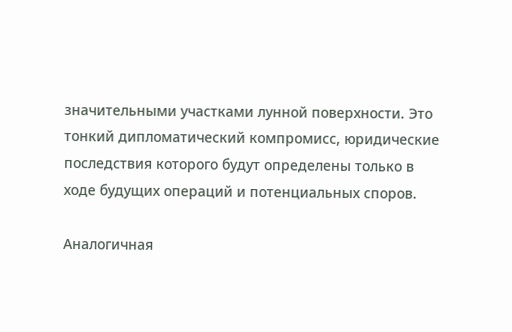значительными участками лунной поверхности. Это тонкий дипломатический компромисс, юридические последствия которого будут определены только в ходе будущих операций и потенциальных споров.

Аналогичная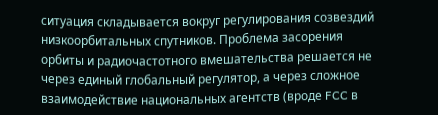ситуация складывается вокруг регулирования созвездий низкоорбитальных спутников. Проблема засорения орбиты и радиочастотного вмешательства решается не через единый глобальный регулятор, а через сложное взаимодействие национальных агентств (вроде FCC в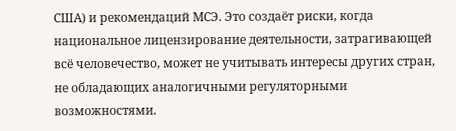США) и рекомендаций МСЭ. Это создаёт риски, когда национальное лицензирование деятельности, затрагивающей всё человечество, может не учитывать интересы других стран, не обладающих аналогичными регуляторными возможностями.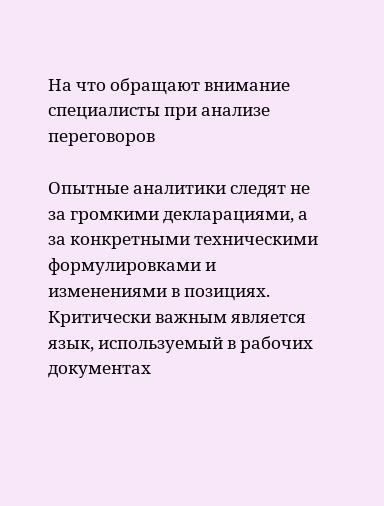На что обращают внимание специалисты при анализе переговоров

Опытные аналитики следят не за громкими декларациями, а за конкретными техническими формулировками и изменениями в позициях. Критически важным является язык, используемый в рабочих документах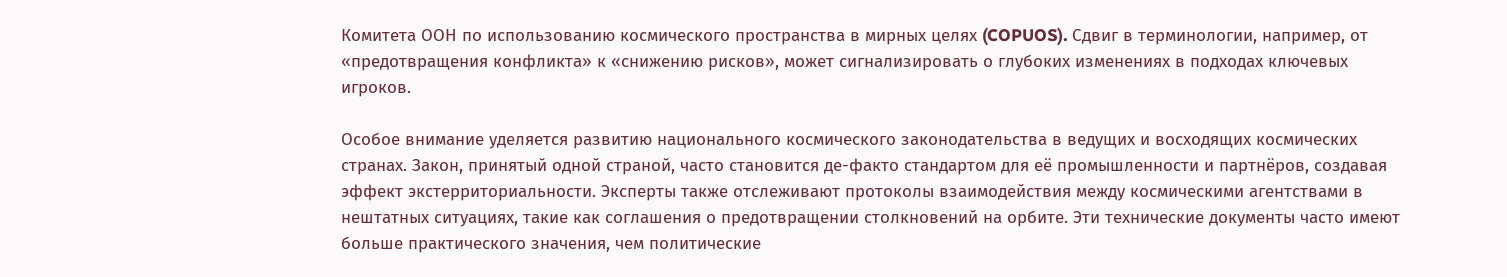Комитета ООН по использованию космического пространства в мирных целях (COPUOS). Сдвиг в терминологии, например, от «предотвращения конфликта» к «снижению рисков», может сигнализировать о глубоких изменениях в подходах ключевых игроков.

Особое внимание уделяется развитию национального космического законодательства в ведущих и восходящих космических странах. Закон, принятый одной страной, часто становится де-факто стандартом для её промышленности и партнёров, создавая эффект экстерриториальности. Эксперты также отслеживают протоколы взаимодействия между космическими агентствами в нештатных ситуациях, такие как соглашения о предотвращении столкновений на орбите. Эти технические документы часто имеют больше практического значения, чем политические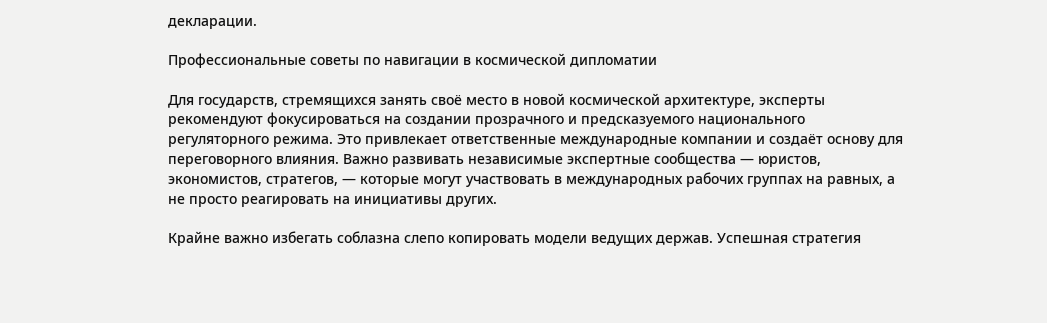декларации.

Профессиональные советы по навигации в космической дипломатии

Для государств, стремящихся занять своё место в новой космической архитектуре, эксперты рекомендуют фокусироваться на создании прозрачного и предсказуемого национального регуляторного режима. Это привлекает ответственные международные компании и создаёт основу для переговорного влияния. Важно развивать независимые экспертные сообщества — юристов, экономистов, стратегов, — которые могут участвовать в международных рабочих группах на равных, а не просто реагировать на инициативы других.

Крайне важно избегать соблазна слепо копировать модели ведущих держав. Успешная стратегия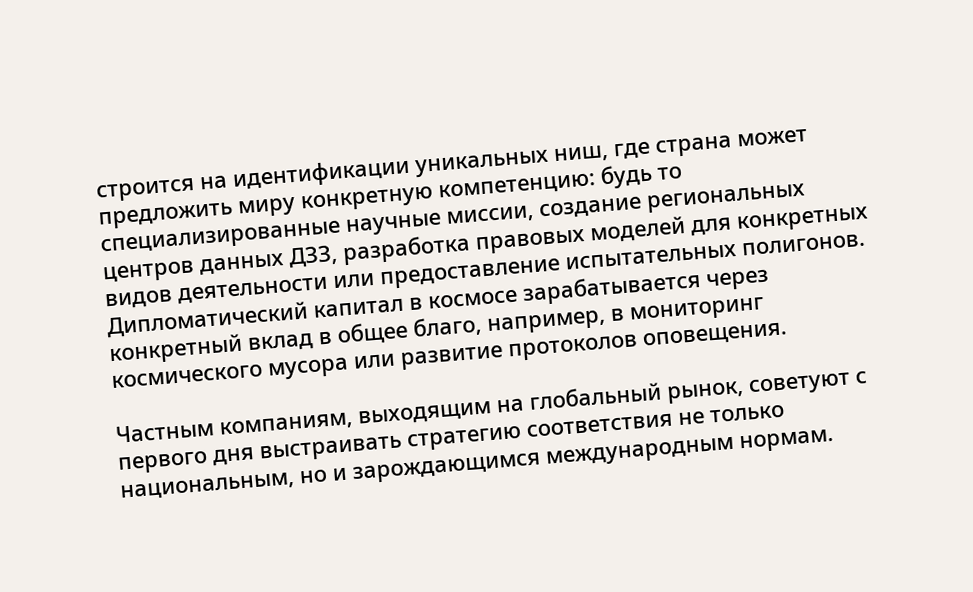строится на идентификации уникальных ниш, где страна может предложить миру конкретную компетенцию: будь то специализированные научные миссии, создание региональных центров данных ДЗЗ, разработка правовых моделей для конкретных видов деятельности или предоставление испытательных полигонов. Дипломатический капитал в космосе зарабатывается через конкретный вклад в общее благо, например, в мониторинг космического мусора или развитие протоколов оповещения.

Частным компаниям, выходящим на глобальный рынок, советуют с первого дня выстраивать стратегию соответствия не только национальным, но и зарождающимся международным нормам.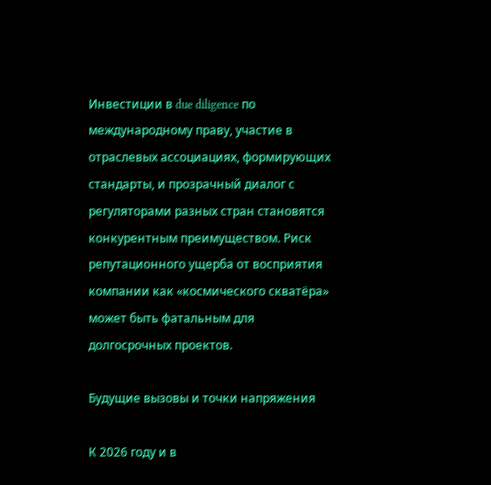Инвестиции в due diligence по международному праву, участие в отраслевых ассоциациях, формирующих стандарты, и прозрачный диалог с регуляторами разных стран становятся конкурентным преимуществом. Риск репутационного ущерба от восприятия компании как «космического скватёра» может быть фатальным для долгосрочных проектов.

Будущие вызовы и точки напряжения

К 2026 году и в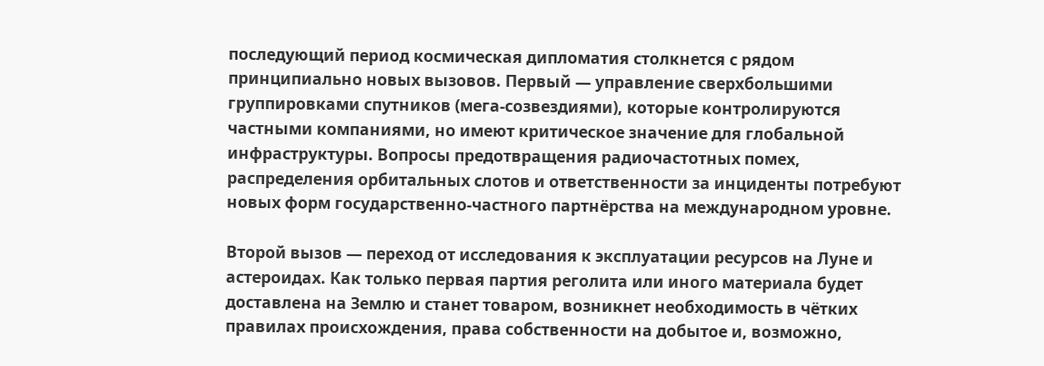последующий период космическая дипломатия столкнется с рядом принципиально новых вызовов. Первый — управление сверхбольшими группировками спутников (мега-созвездиями), которые контролируются частными компаниями, но имеют критическое значение для глобальной инфраструктуры. Вопросы предотвращения радиочастотных помех, распределения орбитальных слотов и ответственности за инциденты потребуют новых форм государственно-частного партнёрства на международном уровне.

Второй вызов — переход от исследования к эксплуатации ресурсов на Луне и астероидах. Как только первая партия реголита или иного материала будет доставлена на Землю и станет товаром, возникнет необходимость в чётких правилах происхождения, права собственности на добытое и, возможно,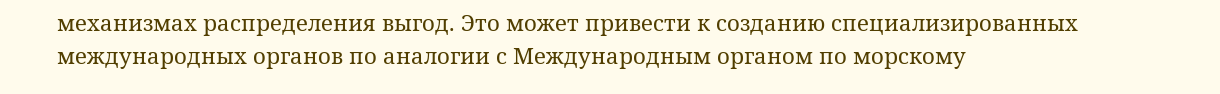механизмах распределения выгод. Это может привести к созданию специализированных международных органов по аналогии с Международным органом по морскому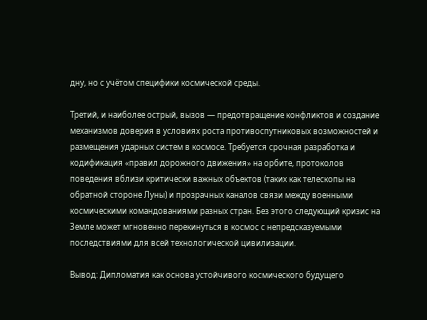дну, но с учётом специфики космической среды.

Третий, и наиболее острый, вызов — предотвращение конфликтов и создание механизмов доверия в условиях роста противоспутниковых возможностей и размещения ударных систем в космосе. Требуется срочная разработка и кодификация «правил дорожного движения» на орбите, протоколов поведения вблизи критически важных объектов (таких как телескопы на обратной стороне Луны) и прозрачных каналов связи между военными космическими командованиями разных стран. Без этого следующий кризис на Земле может мгновенно перекинуться в космос с непредсказуемыми последствиями для всей технологической цивилизации.

Вывод: Дипломатия как основа устойчивого космического будущего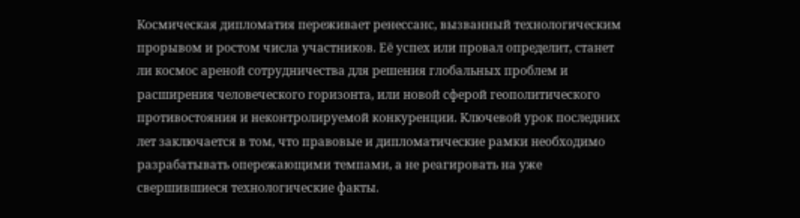Космическая дипломатия переживает ренессанс, вызванный технологическим прорывом и ростом числа участников. Её успех или провал определит, станет ли космос ареной сотрудничества для решения глобальных проблем и расширения человеческого горизонта, или новой сферой геополитического противостояния и неконтролируемой конкуренции. Ключевой урок последних лет заключается в том, что правовые и дипломатические рамки необходимо разрабатывать опережающими темпами, а не реагировать на уже свершившиеся технологические факты.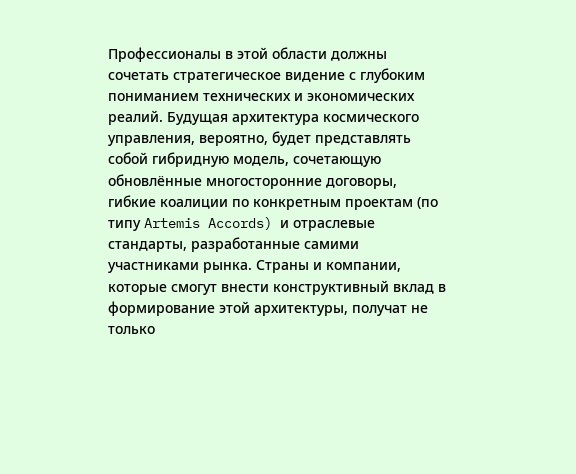Профессионалы в этой области должны сочетать стратегическое видение с глубоким пониманием технических и экономических реалий. Будущая архитектура космического управления, вероятно, будет представлять собой гибридную модель, сочетающую обновлённые многосторонние договоры, гибкие коалиции по конкретным проектам (по типу Artemis Accords) и отраслевые стандарты, разработанные самими участниками рынка. Страны и компании, которые смогут внести конструктивный вклад в формирование этой архитектуры, получат не только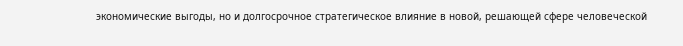экономические выгоды, но и долгосрочное стратегическое влияние в новой, решающей сфере человеческой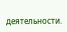деятельности.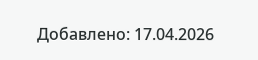Добавлено: 17.04.2026